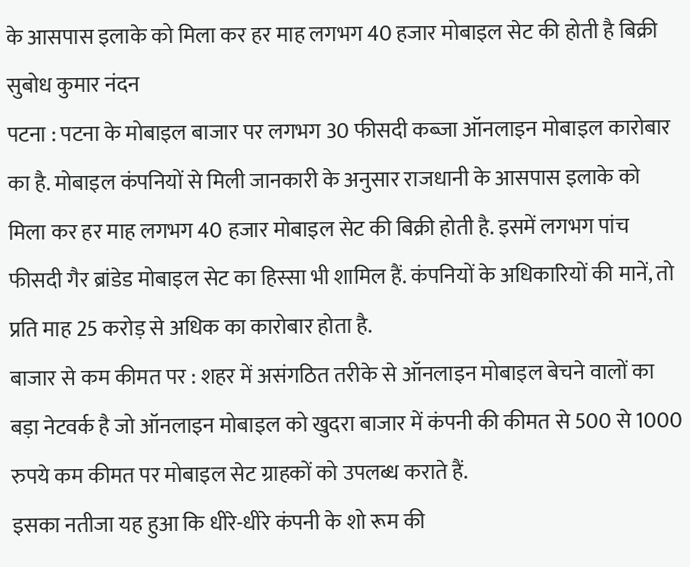के आसपास इलाके को मिला कर हर माह लगभग 40 हजार मोबाइल सेट की होती है बिक्री
सुबोध कुमार नंदन
पटना : पटना के मोबाइल बाजार पर लगभग 30 फीसदी कब्जा ऑनलाइन मोबाइल कारोबार का है. मोबाइल कंपनियों से मिली जानकारी के अनुसार राजधानी के आसपास इलाके को मिला कर हर माह लगभग 40 हजार मोबाइल सेट की बिक्री होती है. इसमें लगभग पांच फीसदी गैर ब्रांडेड मोबाइल सेट का हिस्सा भी शामिल हैं. कंपनियों के अधिकारियों की मानें, तो प्रति माह 25 करोड़ से अधिक का कारोबार होता है.
बाजार से कम कीमत पर : शहर में असंगठित तरीके से ऑनलाइन मोबाइल बेचने वालों का बड़ा नेटवर्क है जो ऑनलाइन मोबाइल को खुदरा बाजार में कंपनी की कीमत से 500 से 1000 रुपये कम कीमत पर मोबाइल सेट ग्राहकों को उपलब्ध कराते हैं.
इसका नतीजा यह हुआ कि धीरे-धीरे कंपनी के शो रूम की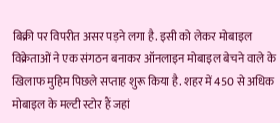बिक्री पर विपरीत असर पड़ने लगा है. इसी को लेकर मोबाइल विक्रेताओं ने एक संगठन बनाकर ऑनलाइन मोबाइल बेचने वाले के खिलाफ मुहिम पिछले सप्ताह शुरू किया है. शहर में 450 से अधिक मोबाइल के मल्टी स्टोर हैं जहां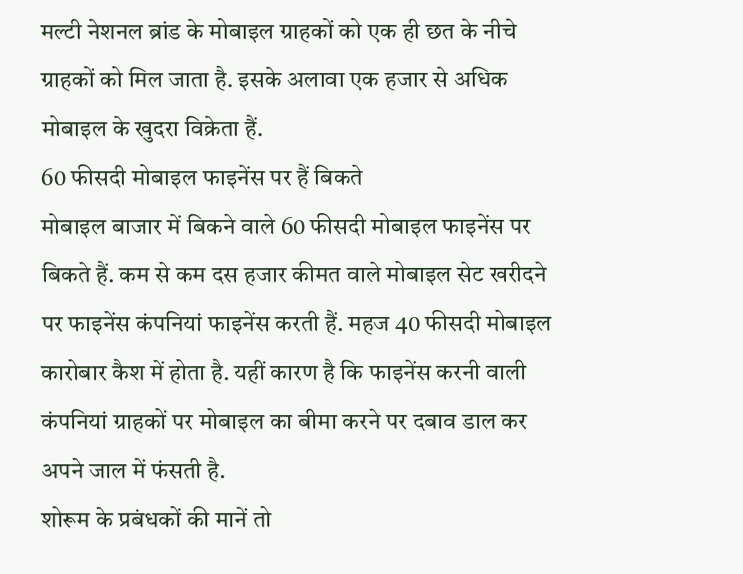मल्टी नेशनल ब्रांड के मोबाइल ग्राहकों को एक ही छत के नीचे ग्राहकों को मिल जाता है. इसके अलावा एक हजार से अधिक मोबाइल के खुदरा विक्रेता हैं.
60 फीसदी मोबाइल फाइनेंस पर हैं बिकते
मोबाइल बाजार में बिकने वाले 60 फीसदी मोबाइल फाइनेंस पर बिकते हैं. कम से कम दस हजार कीमत वाले मोबाइल सेट खरीदने पर फाइनेंस कंपनियां फाइनेंस करती हैं. महज 40 फीसदी मोबाइल कारोबार कैश में होता है. यहीं कारण है कि फाइनेंस करनी वाली कंपनियां ग्राहकों पर मोबाइल का बीमा करने पर दबाव डाल कर अपने जाल में फंसती है.
शोरूम के प्रबंधकों की मानें तो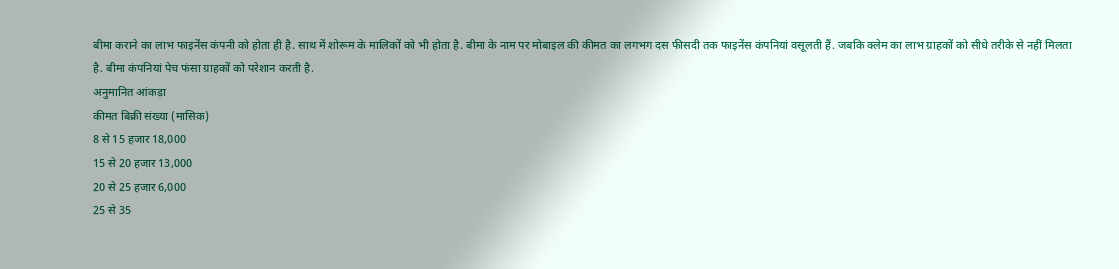बीमा कराने का लाभ फाइनेंस कंपनी को होता ही है. साथ में शोरूम के मालिकों को भी होता है. बीमा के नाम पर मोबाइल की कीमत का लगभग दस फीसदी तक फाइनेंस कंपनियां वसूलती हैं. जबकि क्लेम का लाभ ग्राहकों को सीधे तरीके से नहीं मिलता है. बीमा कंपनियां पेच फंसा ग्राहकों को परेशान करती है.
अनुमानित आंकड़ा
कीमत बिक्री संख्या (मासिक)
8 से 15 हजार 18,000
15 से 20 हजार 13,000
20 से 25 हजार 6,000
25 से 35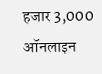हजार 3,000
ऑनलाइन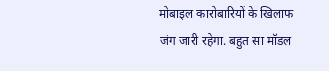मोबाइल कारोबारियों के खिलाफ जंग जारी रहेगा. बहुत सा मॉडल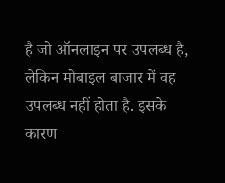है जो ऑनलाइन पर उपलब्ध है, लेकिन मोबाइल बाजार में वह उपलब्ध नहीं होता है. इसके कारण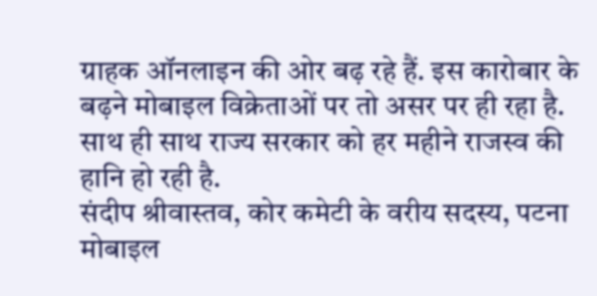ग्राहक ऑनलाइन की ओर बढ़ रहे हैं. इस कारोबार के बढ़ने मोबाइल विक्रेताओं पर तो असर पर ही रहा है. साथ ही साथ राज्य सरकार को हर महीने राजस्व की हानि हो रही है.
संदीप श्रीवास्तव, कोर कमेटी के वरीय सदस्य, पटना मोबाइल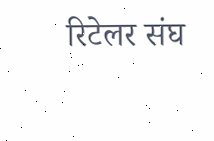रिटेलर संघ